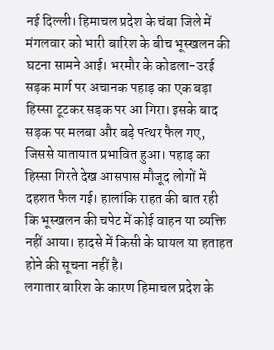नई दिल्ली। हिमाचल प्रदेश के चंबा जिले में मंगलवार को भारी बारिश के बीच भूस्खलन की घटना सामने आई। भरमौर के कोडला-उरई सड़क मार्ग पर अचानक पहाड़ का एक बड़ा हिस्सा टूटकर सड़क पर आ गिरा। इसके बाद सड़क पर मलबा और बड़े पत्थर फैल गए, जिससे यातायात प्रभावित हुआ। पहाड़ का हिस्सा गिरते देख आसपास मौजूद लोगों में दहशत फैल गई। हालांकि राहत की बात रही कि भूस्खलन की चपेट में कोई वाहन या व्यक्ति नहीं आया। हादसे में किसी के घायल या हताहत होने की सूचना नहीं है।
लगातार बारिश के कारण हिमाचल प्रदेश के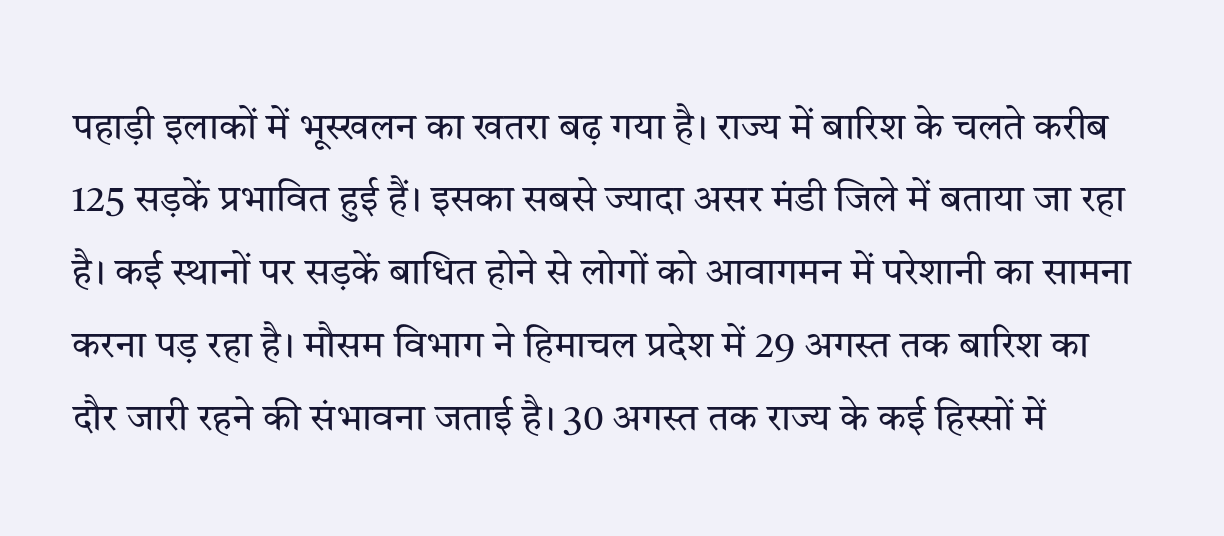पहाड़ी इलाकों में भूस्खलन का खतरा बढ़ गया है। राज्य में बारिश के चलते करीब 125 सड़कें प्रभावित हुई हैं। इसका सबसे ज्यादा असर मंडी जिले में बताया जा रहा है। कई स्थानों पर सड़कें बाधित होने से लोगों को आवागमन में परेशानी का सामना करना पड़ रहा है। मौसम विभाग ने हिमाचल प्रदेश में 29 अगस्त तक बारिश का दौर जारी रहने की संभावना जताई है। 30 अगस्त तक राज्य के कई हिस्सों में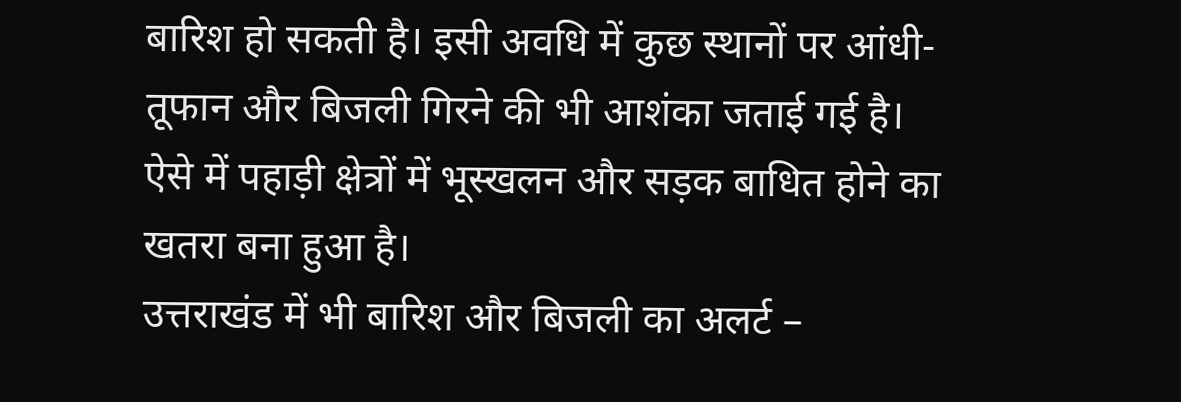बारिश हो सकती है। इसी अवधि में कुछ स्थानों पर आंधी-तूफान और बिजली गिरने की भी आशंका जताई गई है। ऐसे में पहाड़ी क्षेत्रों में भूस्खलन और सड़क बाधित होने का खतरा बना हुआ है।
उत्तराखंड में भी बारिश और बिजली का अलर्ट –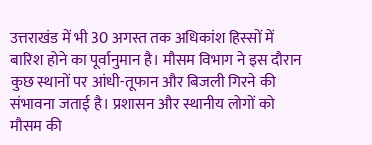उत्तराखंड में भी 30 अगस्त तक अधिकांश हिस्सों में बारिश होने का पूर्वानुमान है। मौसम विभाग ने इस दौरान कुछ स्थानों पर आंधी-तूफान और बिजली गिरने की संभावना जताई है। प्रशासन और स्थानीय लोगों को मौसम की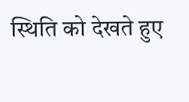स्थिति को देखते हुए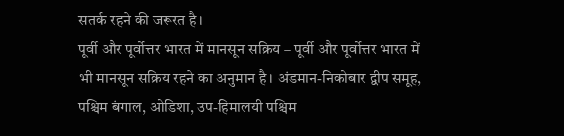सतर्क रहने की जरूरत है।
पूर्वी और पूर्वोत्तर भारत में मानसून सक्रिय – पूर्वी और पूर्वोत्तर भारत में भी मानसून सक्रिय रहने का अनुमान है। अंडमान-निकोबार द्वीप समूह, पश्चिम बंगाल, ओडिशा, उप-हिमालयी पश्चिम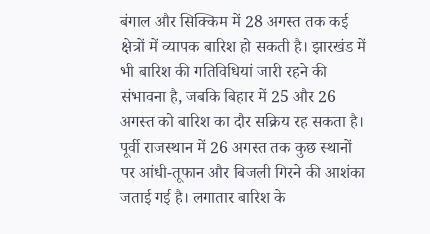बंगाल और सिक्किम में 28 अगस्त तक कई क्षेत्रों में व्यापक बारिश हो सकती है। झारखंड में भी बारिश की गतिविधियां जारी रहने की संभावना है, जबकि बिहार में 25 और 26 अगस्त को बारिश का दौर सक्रिय रह सकता है। पूर्वी राजस्थान में 26 अगस्त तक कुछ स्थानों पर आंधी-तूफान और बिजली गिरने की आशंका जताई गई है। लगातार बारिश के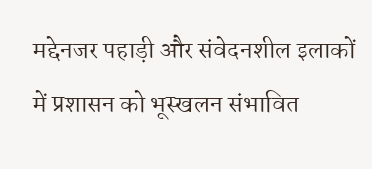मद्देनजर पहाड़ी और संवेदनशील इलाकों में प्रशासन को भूस्खलन संभावित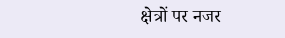क्षेत्रों पर नजर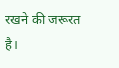रखने की जरूरत है।